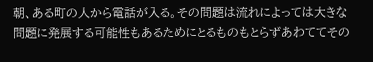朝、ある町の人から電話が入る。その問題は流れによっては大きな問題に発展する可能性もあるためにとるものもとらずあわててその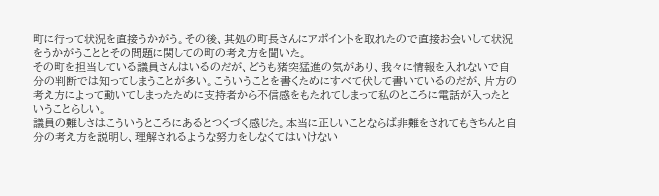町に行って状況を直接うかがう。その後、其処の町長さんにアポイントを取れたので直接お会いして状況をうかがうこととその問題に関しての町の考え方を聞いた。
その町を担当している議員さんはいるのだが、どうも猪突猛進の気があり、我々に情報を入れないで自分の判断では知ってしまうことが多い。こういうことを書くためにすべて伏して書いているのだが、片方の考え方によって動いてしまったために支持者から不信感をもたれてしまって私のところに電話が入ったということらしい。
議員の難しさはこういうところにあるとつくづく感じた。本当に正しいことならば非難をされてもきちんと自分の考え方を説明し、理解されるような努力をしなくてはいけない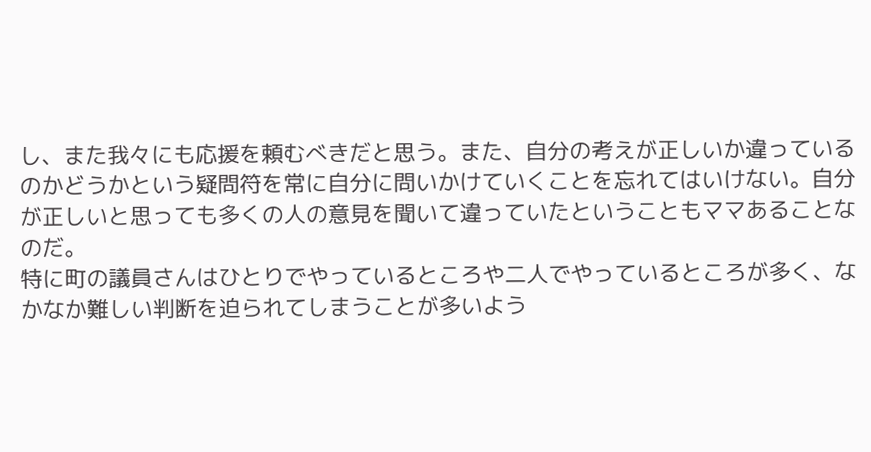し、また我々にも応援を頼むべきだと思う。また、自分の考えが正しいか違っているのかどうかという疑問符を常に自分に問いかけていくことを忘れてはいけない。自分が正しいと思っても多くの人の意見を聞いて違っていたということもママあることなのだ。
特に町の議員さんはひとりでやっているところや二人でやっているところが多く、なかなか難しい判断を迫られてしまうことが多いよう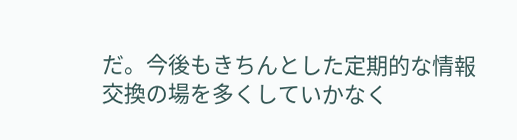だ。今後もきちんとした定期的な情報交換の場を多くしていかなく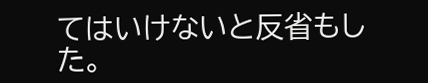てはいけないと反省もした。